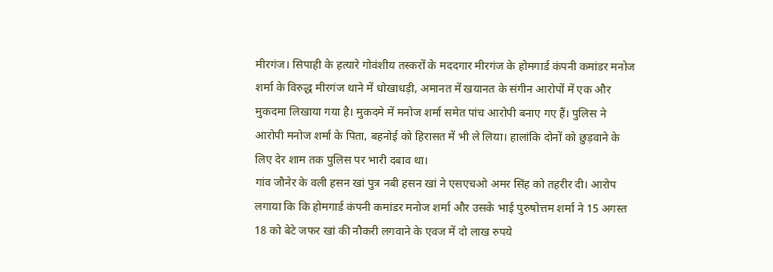मीरगंज। सिपाही के हत्यारे गोवंशीय तस्करों के मददगार मीरगंज के होमगार्ड कंपनी कमांडर मनोज शर्मा के विरुद्ध मीरगंज थाने में धोखाधड़ी, अमानत में खयानत के संगीन आरोपों में एक और मुकदमा लिखाया गया है। मुकदमे में मनोज शर्मा समेत पांच आरोपी बनाए गए हैं। पुलिस ने आरोपी मनोज शर्मा के पिता, बहनोई को हिरासत में भी ले लिया। हालांकि दोनों को छुड़वाने के लिए देर शाम तक पुलिस पर भारी दबाव था।
गांव जौनेर के वली हसन खां पुत्र नबी हसन खां ने एसएचओ अमर सिंह को तहरीर दी। आरोप लगाया कि कि होमगार्ड कंपनी कमांडर मनोज शर्मा और उसके भाई पुरुषोत्तम शर्मा ने 15 अगस्त 18 को बेटे जफर खां की नौकरी लगवाने के एवज में दो लाख रुपये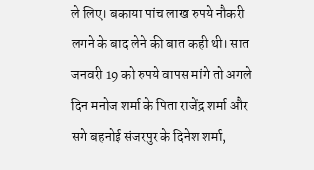ले लिए। बकाया पांच लाख रुपये नौकरी लगने के बाद लेने की बात कही थी। सात जनवरी 19 को रुपये वापस मांगे तो अगले दिन मनोज शर्मा के पिता राजेंद्र शर्मा और सगे बहनोई संजरपुर के दिनेश शर्मा,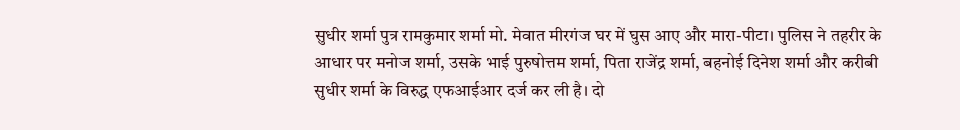सुधीर शर्मा पुत्र रामकुमार शर्मा मो. मेवात मीरगंज घर में घुस आए और मारा-पीटा। पुलिस ने तहरीर के आधार पर मनोज शर्मा, उसके भाई पुरुषोत्तम शर्मा, पिता राजेंद्र शर्मा, बहनोई दिनेश शर्मा और करीबी सुधीर शर्मा के विरुद्ध एफआईआर दर्ज कर ली है। दो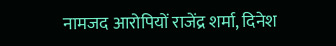नामजद आरोपियों राजेंद्र शर्मा, दिनेश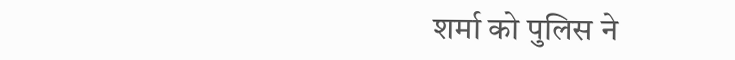शर्मा को पुलिस ने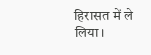हिरासत में ले लिया।